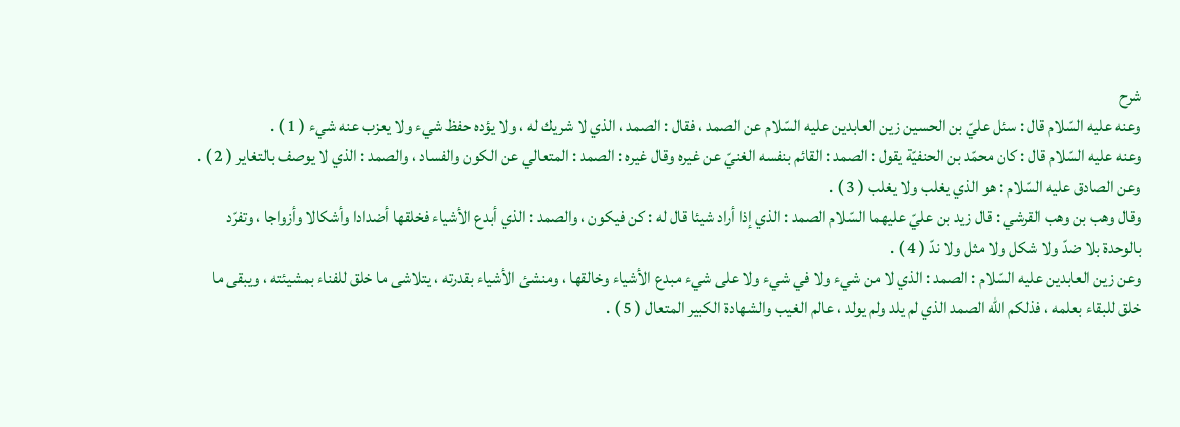شرح
وعنه عليه السّلام قال : سئل عليّ بن الحسين زين العابدين عليه السّلام عن الصمد ، فقال : الصمد ، الذي لا شريك له ، ولا يؤده حفظ شيء ولا يعزب عنه شيء ( 1 ) .
وعنه عليه السّلام قال : كان محمّد بن الحنفيّة يقول : الصمد : القائم بنفسه الغنيّ عن غيره وقال غيره : الصمد : المتعالي عن الكون والفساد ، والصمد : الذي لا يوصف بالتغاير ( 2 ) .
وعن الصادق عليه السّلام : هو الذي يغلب ولا يغلب ( 3 ) .
وقال وهب بن وهب القرشي : قال زيد بن عليّ عليهما السّلام الصمد : الذي إذا أراد شيئا قال له : كن فيكون ، والصمد : الذي أبدع الأشياء فخلقها أضدادا وأشكالا وأزواجا ، وتفرّد بالوحدة بلا ضدّ ولا شكل ولا مثل ولا ندّ ( 4 ) .
وعن زين العابدين عليه السّلام : الصمد : الذي لا من شيء ولا في شيء ولا على شيء مبدع الأشياء وخالقها ، ومنشئ الأشياء بقدرته ، يتلاشى ما خلق للفناء بمشيئته ، ويبقى ما خلق للبقاء بعلمه ، فذلكم الله الصمد الذي لم يلد ولم يولد ، عالم الغيب والشهادة الكبير المتعال ( 5 ) .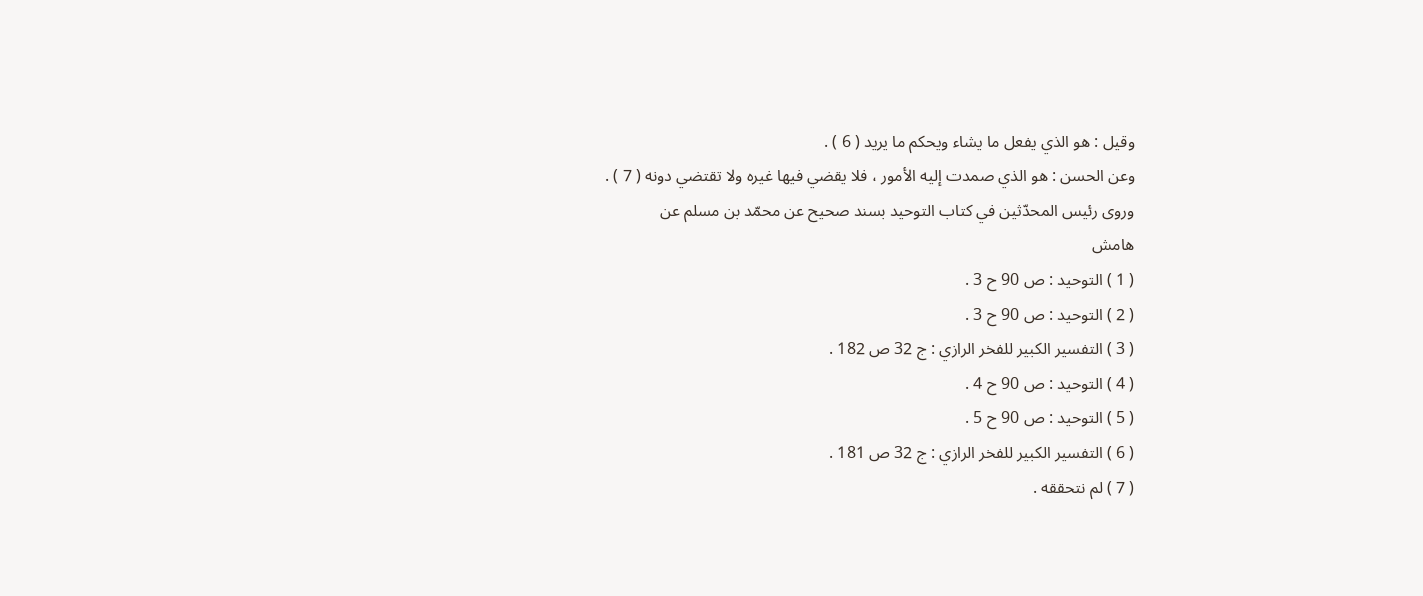وقيل : هو الذي يفعل ما يشاء ويحكم ما يريد ( 6 ) .
وعن الحسن : هو الذي صمدت إليه الأمور ، فلا يقضي فيها غيره ولا تقتضي دونه ( 7 ) .
وروى رئيس المحدّثين في كتاب التوحيد بسند صحيح عن محمّد بن مسلم عن
هامش
( 1 ) التوحيد : ص 90 ح 3 .
( 2 ) التوحيد : ص 90 ح 3 .
( 3 ) التفسير الكبير للفخر الرازي : ج 32 ص 182 .
( 4 ) التوحيد : ص 90 ح 4 .
( 5 ) التوحيد : ص 90 ح 5 .
( 6 ) التفسير الكبير للفخر الرازي : ج 32 ص 181 .
( 7 ) لم نتحققه .